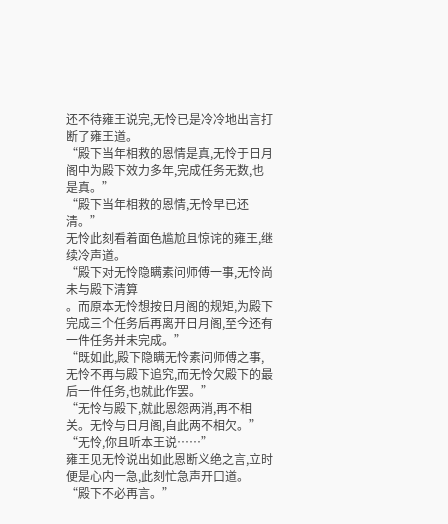还不待雍王说完,无怜已是冷冷地出言打断了雍王道。
“殿下当年相救的恩情是真,无怜于日月阁中为殿下效力多年,完成任务无数,也是真。”
“殿下当年相救的恩情,无怜早已还清。”
无怜此刻看着面色尴尬且惊诧的雍王,继续冷声道。
“殿下对无怜隐瞒素问师傅一事,无怜尚未与殿下清算
。而原本无怜想按日月阁的规矩,为殿下完成三个任务后再离开日月阁,至今还有一件任务并未完成。”
“既如此,殿下隐瞒无怜素问师傅之事,无怜不再与殿下追究,而无怜欠殿下的最后一件任务,也就此作罢。”
“无怜与殿下,就此恩怨两消,再不相关。无怜与日月阁,自此两不相欠。”
“无怜,你且听本王说……”
雍王见无怜说出如此恩断义绝之言,立时便是心内一急,此刻忙急声开口道。
“殿下不必再言。”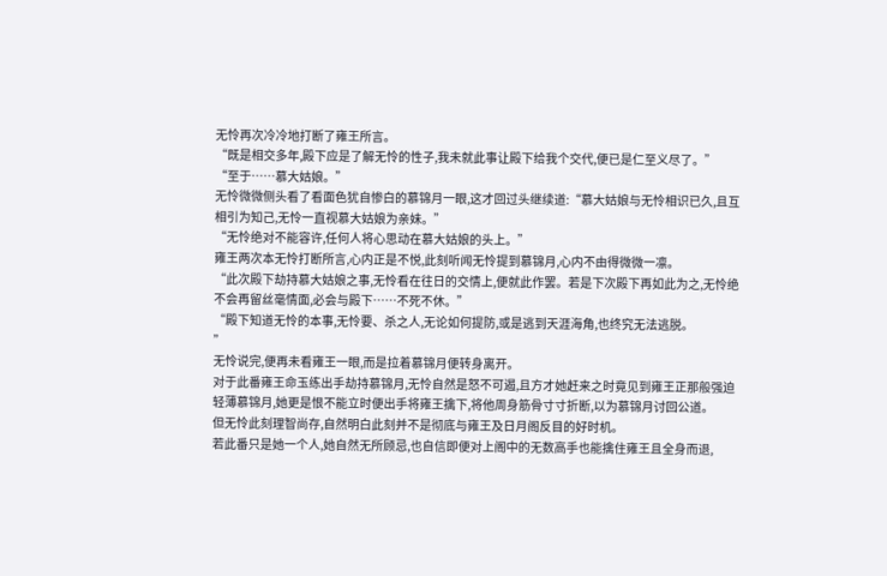无怜再次冷冷地打断了雍王所言。
“既是相交多年,殿下应是了解无怜的性子,我未就此事让殿下给我个交代,便已是仁至义尽了。”
“至于……慕大姑娘。”
无怜微微侧头看了看面色犹自惨白的慕锦月一眼,这才回过头继续道:“慕大姑娘与无怜相识已久,且互相引为知己,无怜一直视慕大姑娘为亲妹。”
“无怜绝对不能容许,任何人将心思动在慕大姑娘的头上。”
雍王两次本无怜打断所言,心内正是不悦,此刻听闻无怜提到慕锦月,心内不由得微微一凛。
“此次殿下劫持慕大姑娘之事,无怜看在往日的交情上,便就此作罢。若是下次殿下再如此为之,无怜绝不会再留丝毫情面,必会与殿下……不死不休。”
“殿下知道无怜的本事,无怜要、杀之人,无论如何提防,或是逃到天涯海角,也终究无法逃脱。
”
无怜说完,便再未看雍王一眼,而是拉着慕锦月便转身离开。
对于此番雍王命玉练出手劫持慕锦月,无怜自然是怒不可遏,且方才她赶来之时竟见到雍王正那般强迫轻薄慕锦月,她更是恨不能立时便出手将雍王擒下,将他周身筋骨寸寸折断,以为慕锦月讨回公道。
但无怜此刻理智尚存,自然明白此刻并不是彻底与雍王及日月阁反目的好时机。
若此番只是她一个人,她自然无所顾忌,也自信即便对上阁中的无数高手也能擒住雍王且全身而退,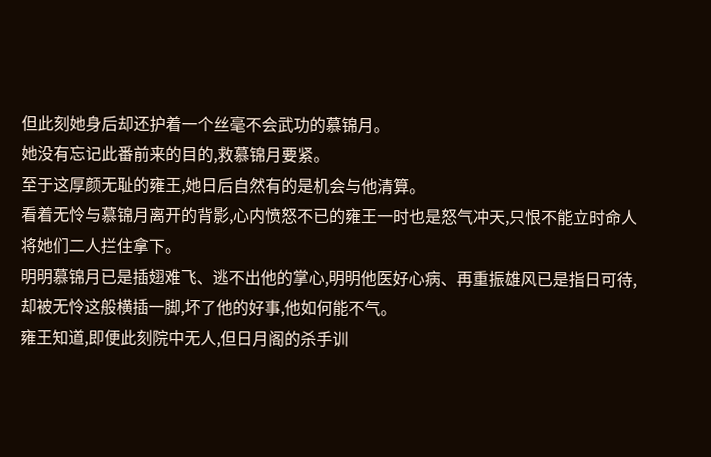但此刻她身后却还护着一个丝毫不会武功的慕锦月。
她没有忘记此番前来的目的,救慕锦月要紧。
至于这厚颜无耻的雍王,她日后自然有的是机会与他清算。
看着无怜与慕锦月离开的背影,心内愤怒不已的雍王一时也是怒气冲天,只恨不能立时命人将她们二人拦住拿下。
明明慕锦月已是插翅难飞、逃不出他的掌心,明明他医好心病、再重振雄风已是指日可待,却被无怜这般横插一脚,坏了他的好事,他如何能不气。
雍王知道,即便此刻院中无人,但日月阁的杀手训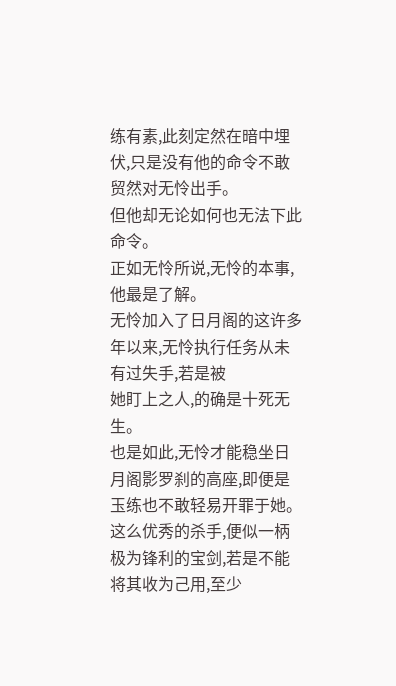练有素,此刻定然在暗中埋伏,只是没有他的命令不敢贸然对无怜出手。
但他却无论如何也无法下此命令。
正如无怜所说,无怜的本事,他最是了解。
无怜加入了日月阁的这许多年以来,无怜执行任务从未有过失手,若是被
她盯上之人,的确是十死无生。
也是如此,无怜才能稳坐日月阁影罗刹的高座,即便是玉练也不敢轻易开罪于她。
这么优秀的杀手,便似一柄极为锋利的宝剑,若是不能将其收为己用,至少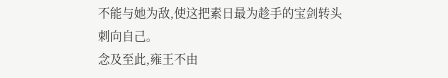不能与她为敌,使这把素日最为趁手的宝剑转头刺向自己。
念及至此,雍王不由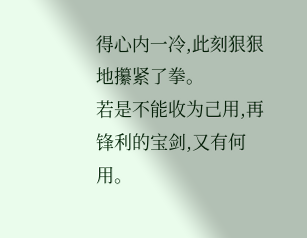得心内一冷,此刻狠狠地攥紧了拳。
若是不能收为己用,再锋利的宝剑,又有何用。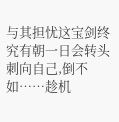与其担忧这宝剑终究有朝一日会转头刺向自己,倒不如……趁机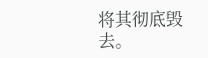将其彻底毁去。